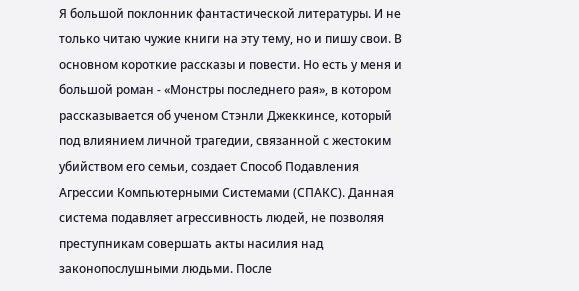Я большой поклонник фантастической литературы. И не только читаю чужие книги на эту тему, но и пишу свои. В основном короткие рассказы и повести. Но есть у меня и большой роман - «Монстры последнего рая», в котором рассказывается об ученом Стэнли Джеккинсе, который под влиянием личной трагедии, связанной с жестоким убийством его семьи, создает Способ Подавления Агрессии Компьютерными Системами (СПАКС). Данная система подавляет агрессивность людей, не позволяя преступникам совершать акты насилия над законопослушными людьми. После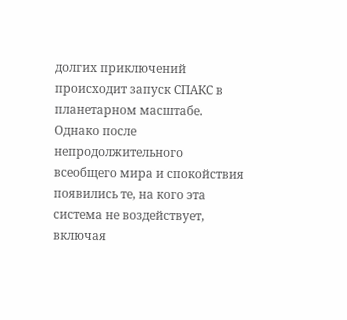долгих приключений происходит запуск СПАКС в планетарном масштабе.
Однако после непродолжительного всеобщего мира и спокойствия появились те, на кого эта система не воздействует, включая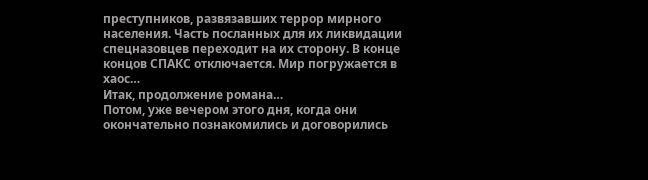преступников, развязавших террор мирного населения. Часть посланных для их ликвидации спецназовцев переходит на их сторону. В конце концов СПАКС отключается. Мир погружается в хаос…
Итак, продолжение романа…
Потом, уже вечером этого дня, когда они окончательно познакомились и договорились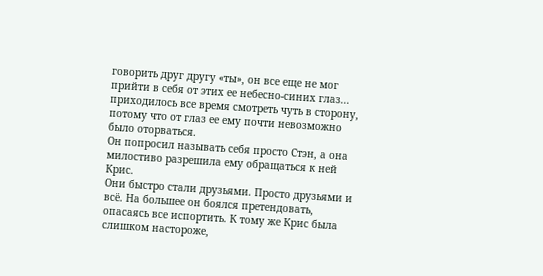говорить друг другу «ты», он все еще не мог прийти в себя от этих ее небесно-синих глаз... приходилось все время смотреть чуть в сторону, потому что от глаз ее ему почти невозможно было оторваться.
Он попросил называть себя просто Стэн, а она милостиво разрешила ему обращаться к ней Крис.
Они быстро стали друзьями. Просто друзьями и всё. На большее он боялся претендовать, опасаясь все испортить. К тому же Крис была слишком настороже,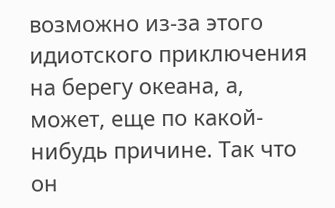возможно из-за этого идиотского приключения на берегу океана, а, может, еще по какой-нибудь причине. Так что он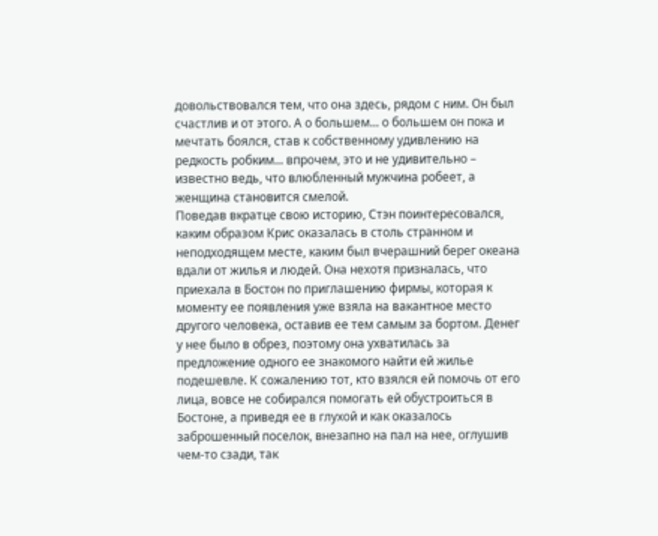довольствовался тем, что она здесь, рядом с ним. Он был счастлив и от этого. А о большем... о большем он пока и мечтать боялся, став к собственному удивлению на редкость робким... впрочем, это и не удивительно – известно ведь, что влюбленный мужчина робеет, а женщина становится смелой.
Поведав вкратце свою историю, Стэн поинтересовался, каким образом Крис оказалась в столь странном и неподходящем месте, каким был вчерашний берег океана вдали от жилья и людей. Она нехотя призналась, что приехала в Бостон по приглашению фирмы, которая к моменту ее появления уже взяла на вакантное место другого человека, оставив ее тем самым за бортом. Денег у нее было в обрез, поэтому она ухватилась за предложение одного ее знакомого найти ей жилье подешевле. К сожалению тот, кто взялся ей помочь от его лица, вовсе не собирался помогать ей обустроиться в Бостоне, а приведя ее в глухой и как оказалось заброшенный поселок, внезапно на пал на нее, оглушив чем-то сзади, так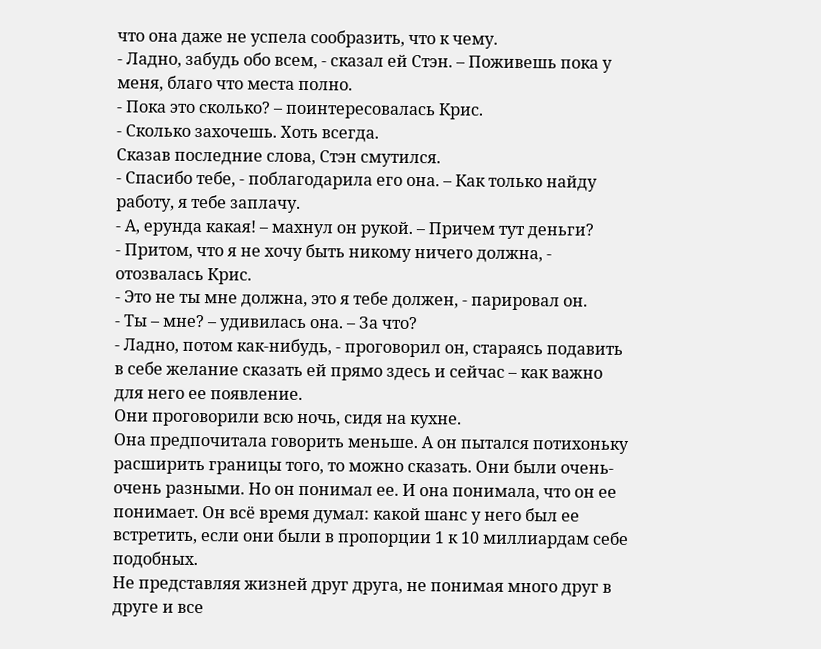что она даже не успела сообразить, что к чему.
- Ладно, забудь обо всем, - сказал ей Стэн. – Поживешь пока у меня, благо что места полно.
- Пока это сколько? – поинтересовалась Крис.
- Сколько захочешь. Хоть всегда.
Сказав последние слова, Стэн смутился.
- Спасибо тебе, - поблагодарила его она. – Как только найду работу, я тебе заплачу.
- А, ерунда какая! – махнул он рукой. – Причем тут деньги?
- Притом, что я не хочу быть никому ничего должна, - отозвалась Крис.
- Это не ты мне должна, это я тебе должен, - парировал он.
- Ты – мне? – удивилась она. – За что?
- Ладно, потом как-нибудь, - проговорил он, стараясь подавить в себе желание сказать ей прямо здесь и сейчас – как важно для него ее появление.
Они проговорили всю ночь, сидя на кухне.
Она предпочитала говорить меньше. А он пытался потихоньку расширить границы того, то можно сказать. Они были очень-очень разными. Но он понимал ее. И она понимала, что он ее понимает. Он всё время думал: какой шанс у него был ее встретить, если они были в пропорции 1 к 10 миллиардам себе подобных.
Не представляя жизней друг друга, не понимая много друг в друге и все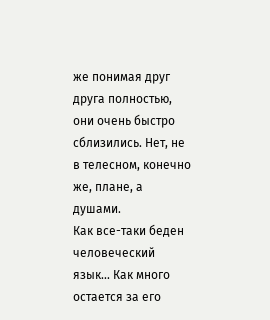же понимая друг друга полностью, они очень быстро сблизились. Нет, не в телесном, конечно же, плане, а душами.
Как все-таки беден человеческий язык... Как много остается за его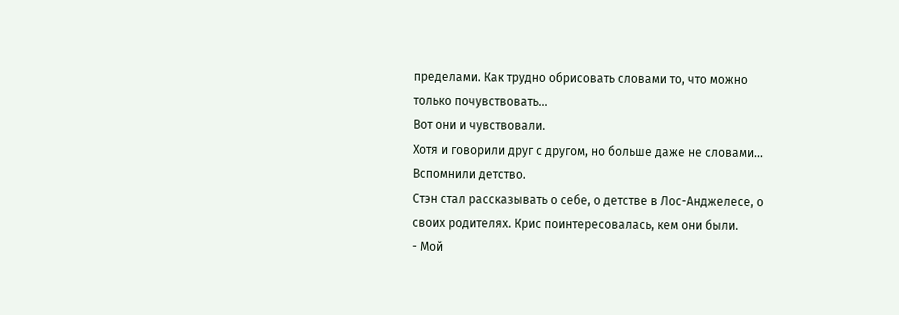пределами. Как трудно обрисовать словами то, что можно только почувствовать...
Вот они и чувствовали.
Хотя и говорили друг с другом, но больше даже не словами...
Вспомнили детство.
Стэн стал рассказывать о себе, о детстве в Лос-Анджелесе, о своих родителях. Крис поинтересовалась, кем они были.
- Мой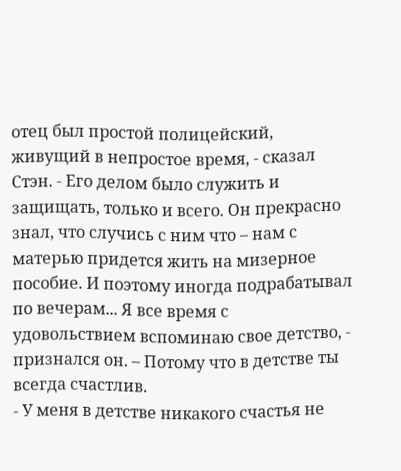отец был простой полицейский, живущий в непростое время, - сказал Стэн. - Его делом было служить и защищать, только и всего. Он прекрасно знал, что случись с ним что – нам с матерью придется жить на мизерное пособие. И поэтому иногда подрабатывал по вечерам... Я все время с удовольствием вспоминаю свое детство, - признался он. – Потому что в детстве ты всегда счастлив.
- У меня в детстве никакого счастья не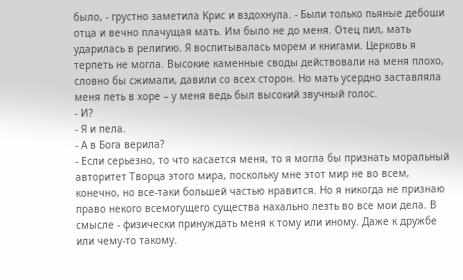было, - грустно заметила Крис и вздохнула. - Были только пьяные дебоши отца и вечно плачущая мать. Им было не до меня. Отец пил, мать ударилась в религию. Я воспитывалась морем и книгами. Церковь я терпеть не могла. Высокие каменные своды действовали на меня плохо, словно бы сжимали, давили со всех сторон. Но мать усердно заставляла меня петь в хоре – у меня ведь был высокий звучный голос.
- И?
- Я и пела.
- А в Бога верила?
- Если серьезно, то что касается меня, то я могла бы признать моральный авторитет Творца этого мира, поскольку мне этот мир не во всем, конечно, но все-таки большей частью нравится. Но я никогда не признаю право некого всемогущего существа нахально лезть во все мои дела. В смысле - физически принуждать меня к тому или иному. Даже к дружбе или чему-то такому.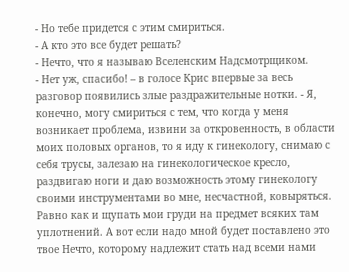- Но тебе придется с этим смириться.
- А кто это все будет решать?
- Нечто, что я называю Вселенским Надсмотрщиком.
- Нет уж, спасибо! – в голосе Крис впервые за весь разговор появились злые раздражительные нотки. - Я, конечно, могу смириться с тем, что когда у меня возникает проблема, извини за откровенность, в области моих половых органов, то я иду к гинекологу, снимаю с себя трусы, залезаю на гинекологическое кресло, раздвигаю ноги и даю возможность этому гинекологу своими инструментами во мне, несчастной, ковыряться. Равно как и щупать мои груди на предмет всяких там уплотнений. А вот если надо мной будет поставлено это твое Нечто, которому надлежит стать над всеми нами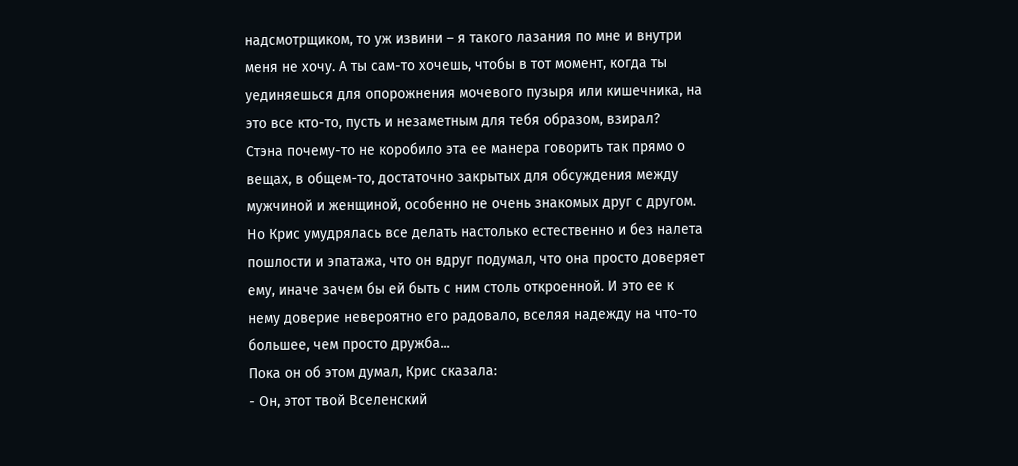надсмотрщиком, то уж извини – я такого лазания по мне и внутри меня не хочу. А ты сам-то хочешь, чтобы в тот момент, когда ты уединяешься для опорожнения мочевого пузыря или кишечника, на это все кто-то, пусть и незаметным для тебя образом, взирал?
Стэна почему-то не коробило эта ее манера говорить так прямо о вещах, в общем-то, достаточно закрытых для обсуждения между мужчиной и женщиной, особенно не очень знакомых друг с другом. Но Крис умудрялась все делать настолько естественно и без налета пошлости и эпатажа, что он вдруг подумал, что она просто доверяет ему, иначе зачем бы ей быть с ним столь откроенной. И это ее к нему доверие невероятно его радовало, вселяя надежду на что-то большее, чем просто дружба...
Пока он об этом думал, Крис сказала:
- Он, этот твой Вселенский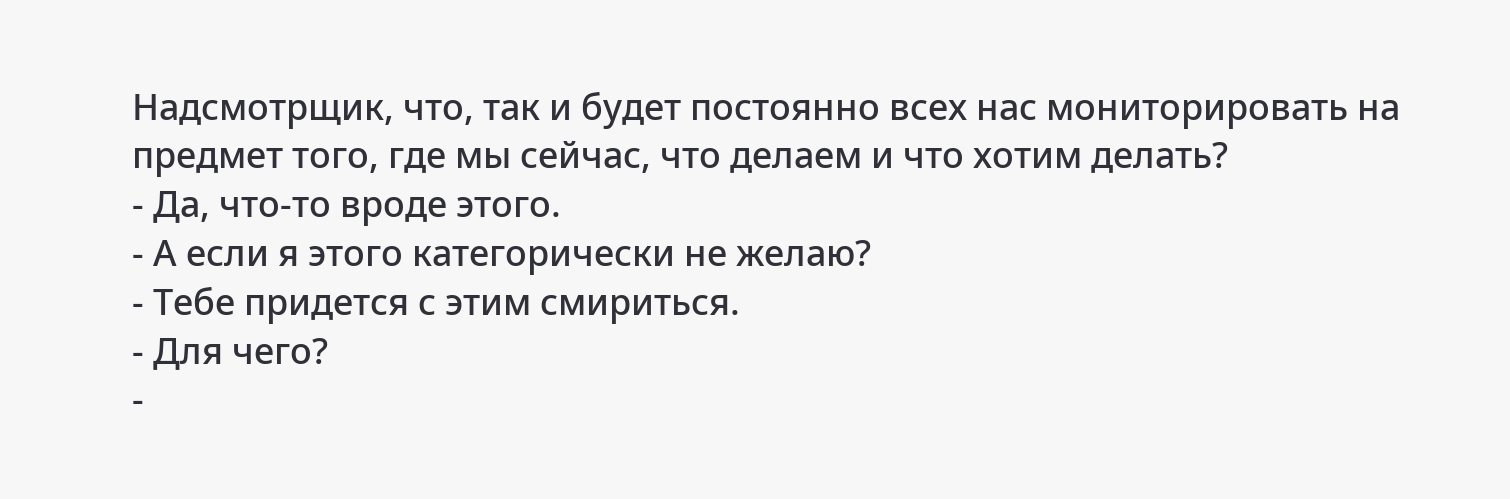Надсмотрщик, что, так и будет постоянно всех нас мониторировать на предмет того, где мы сейчас, что делаем и что хотим делать?
- Да, что-то вроде этого.
- А если я этого категорически не желаю?
- Тебе придется с этим смириться.
- Для чего?
-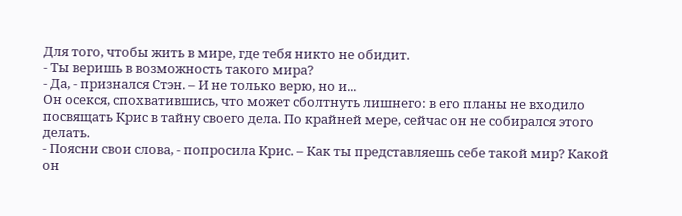Для того, чтобы жить в мире, где тебя никто не обидит.
- Ты веришь в возможность такого мира?
- Да, - признался Стэн. – И не только верю, но и...
Он осекся, спохватившись, что может сболтнуть лишнего: в его планы не входило посвящать Крис в тайну своего дела. По крайней мере, сейчас он не собирался этого делать.
- Поясни свои слова, - попросила Крис. – Как ты представляешь себе такой мир? Какой он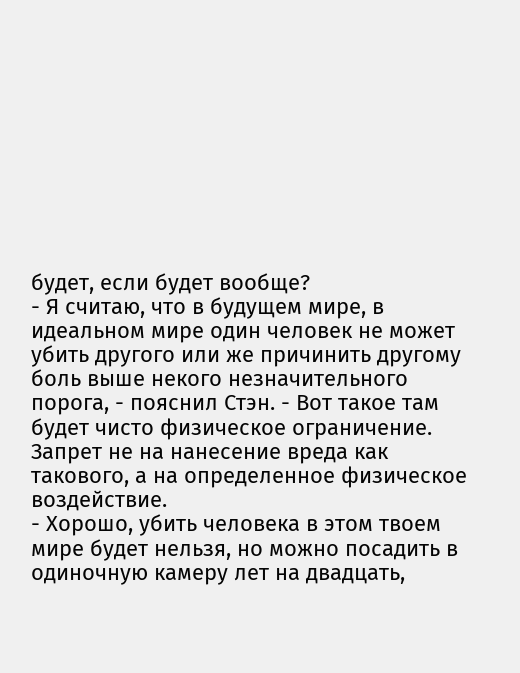будет, если будет вообще?
- Я считаю, что в будущем мире, в идеальном мире один человек не может убить другого или же причинить другому боль выше некого незначительного порога, - пояснил Стэн. - Вот такое там будет чисто физическое ограничение. Запрет не на нанесение вреда как такового, а на определенное физическое воздействие.
- Хорошо, убить человека в этом твоем мире будет нельзя, но можно посадить в одиночную камеру лет на двадцать,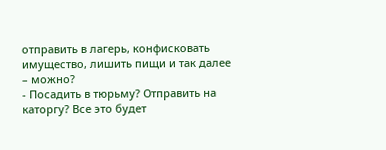отправить в лагерь, конфисковать имущество, лишить пищи и так далее – можно?
- Посадить в тюрьму? Отправить на каторгу? Все это будет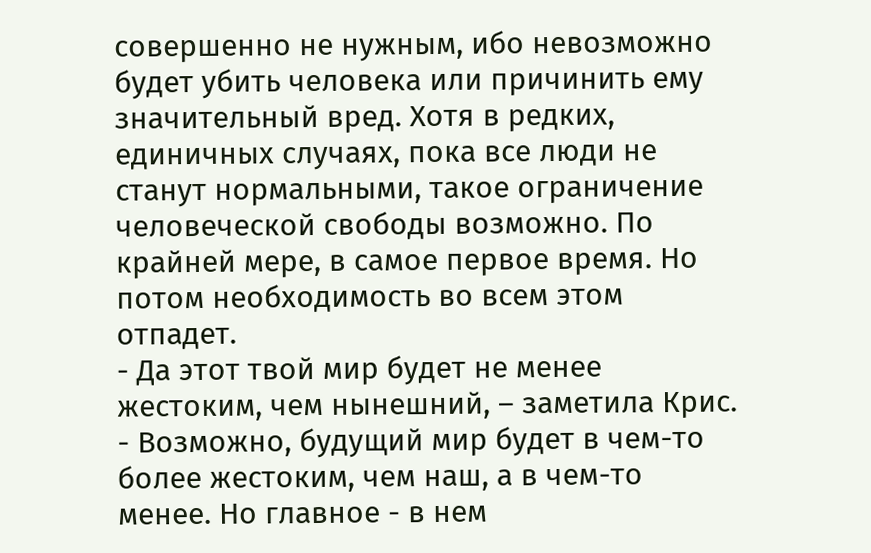совершенно не нужным, ибо невозможно будет убить человека или причинить ему значительный вред. Хотя в редких, единичных случаях, пока все люди не станут нормальными, такое ограничение человеческой свободы возможно. По крайней мере, в самое первое время. Но потом необходимость во всем этом отпадет.
- Да этот твой мир будет не менее жестоким, чем нынешний, – заметила Крис.
- Возможно, будущий мир будет в чем-то более жестоким, чем наш, а в чем-то менее. Но главное - в нем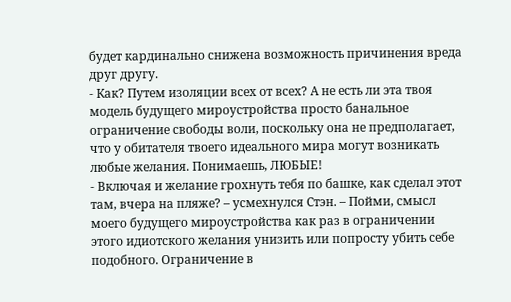будет кардинально снижена возможность причинения вреда друг другу.
- Как? Путем изоляции всех от всех? А не есть ли эта твоя модель будущего мироустройства просто банальное ограничение свободы воли, поскольку она не предполагает, что у обитателя твоего идеального мира могут возникать любые желания. Понимаешь, ЛЮБЫЕ!
- Включая и желание грохнуть тебя по башке, как сделал этот там, вчера на пляже? – усмехнулся Стэн. – Пойми, смысл моего будущего мироустройства как раз в ограничении этого идиотского желания унизить или попросту убить себе подобного. Ограничение в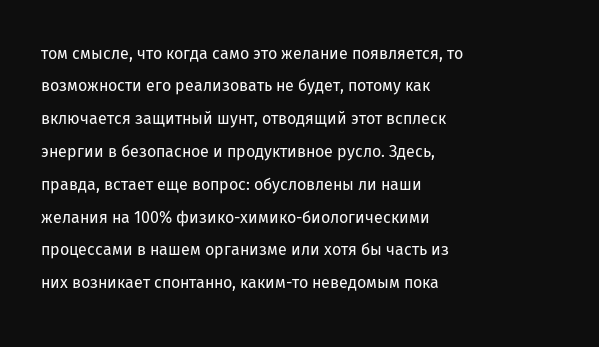том смысле, что когда само это желание появляется, то возможности его реализовать не будет, потому как включается защитный шунт, отводящий этот всплеск энергии в безопасное и продуктивное русло. Здесь, правда, встает еще вопрос: обусловлены ли наши желания на 100% физико-химико-биологическими процессами в нашем организме или хотя бы часть из них возникает спонтанно, каким-то неведомым пока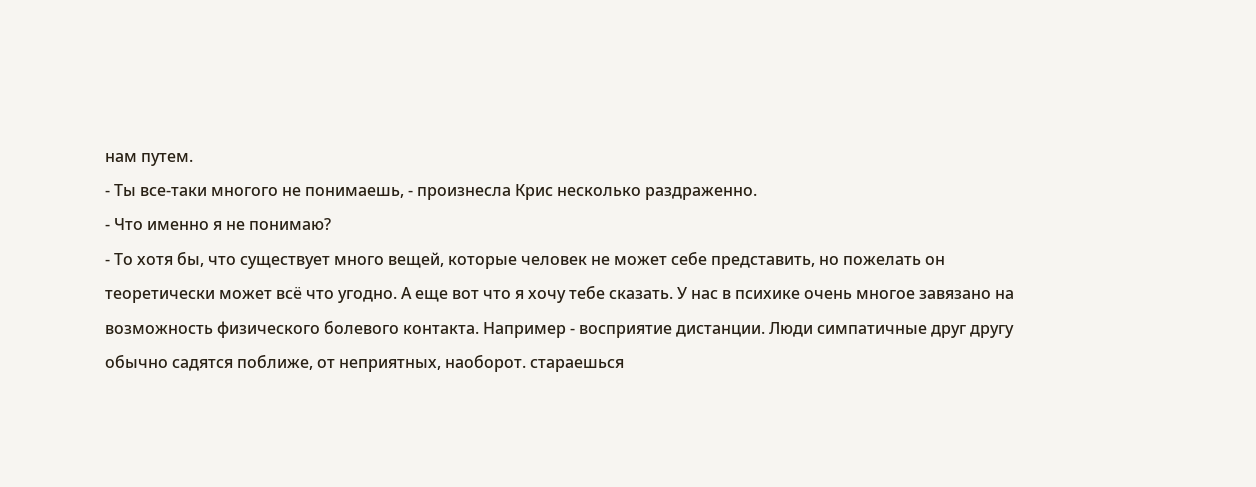нам путем.
- Ты все-таки многого не понимаешь, - произнесла Крис несколько раздраженно.
- Что именно я не понимаю?
- То хотя бы, что существует много вещей, которые человек не может себе представить, но пожелать он теоретически может всё что угодно. А еще вот что я хочу тебе сказать. У нас в психике очень многое завязано на возможность физического болевого контакта. Например - восприятие дистанции. Люди симпатичные друг другу обычно садятся поближе, от неприятных, наоборот. стараешься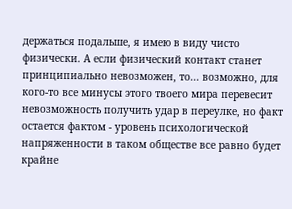держаться подальше, я имею в виду чисто физически. А если физический контакт станет принципиально невозможен, то... возможно, для кого-то все минусы этого твоего мира перевесит невозможность получить удар в переулке, но факт остается фактом - уровень психологической напряженности в таком обществе все равно будет крайне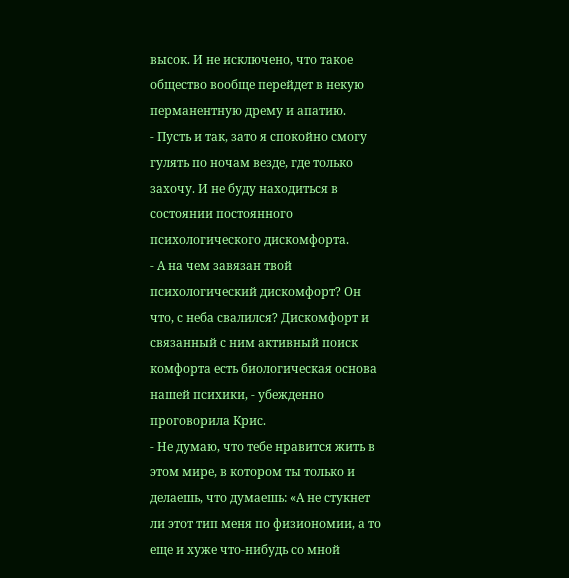высок. И не исключено, что такое общество вообще перейдет в некую перманентную дрему и апатию.
- Пусть и так, зато я спокойно смогу гулять по ночам везде, где только захочу. И не буду находиться в состоянии постоянного психологического дискомфорта.
- А на чем завязан твой психологический дискомфорт? Он что, с неба свалился? Дискомфорт и связанный с ним активный поиск комфорта есть биологическая основа нашей психики, - убежденно проговорила Крис.
- Не думаю, что тебе нравится жить в этом мире, в котором ты только и делаешь, что думаешь: «А не стукнет ли этот тип меня по физиономии, а то еще и хуже что-нибудь со мной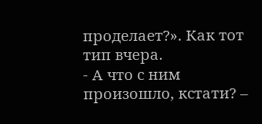проделает?». Как тот тип вчера.
- А что с ним произошло, кстати? –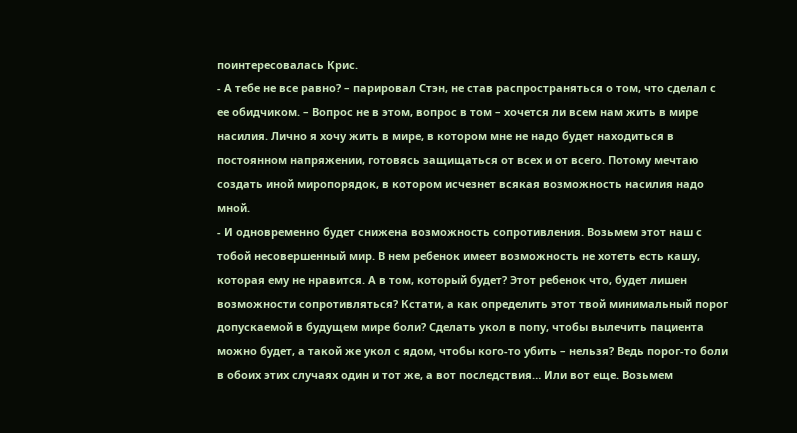поинтересовалась Крис.
- А тебе не все равно? – парировал Стэн, не став распространяться о том, что сделал с ее обидчиком. – Вопрос не в этом, вопрос в том – хочется ли всем нам жить в мире насилия. Лично я хочу жить в мире, в котором мне не надо будет находиться в постоянном напряжении, готовясь защищаться от всех и от всего. Потому мечтаю создать иной миропорядок, в котором исчезнет всякая возможность насилия надо мной.
- И одновременно будет снижена возможность сопротивления. Возьмем этот наш с тобой несовершенный мир. В нем ребенок имеет возможность не хотеть есть кашу, которая ему не нравится. А в том, который будет? Этот ребенок что, будет лишен возможности сопротивляться? Кстати, а как определить этот твой минимальный порог допускаемой в будущем мире боли? Сделать укол в попу, чтобы вылечить пациента можно будет, а такой же укол с ядом, чтобы кого-то убить – нельзя? Ведь порог-то боли в обоих этих случаях один и тот же, а вот последствия… Или вот еще. Возьмем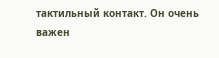тактильный контакт. Он очень важен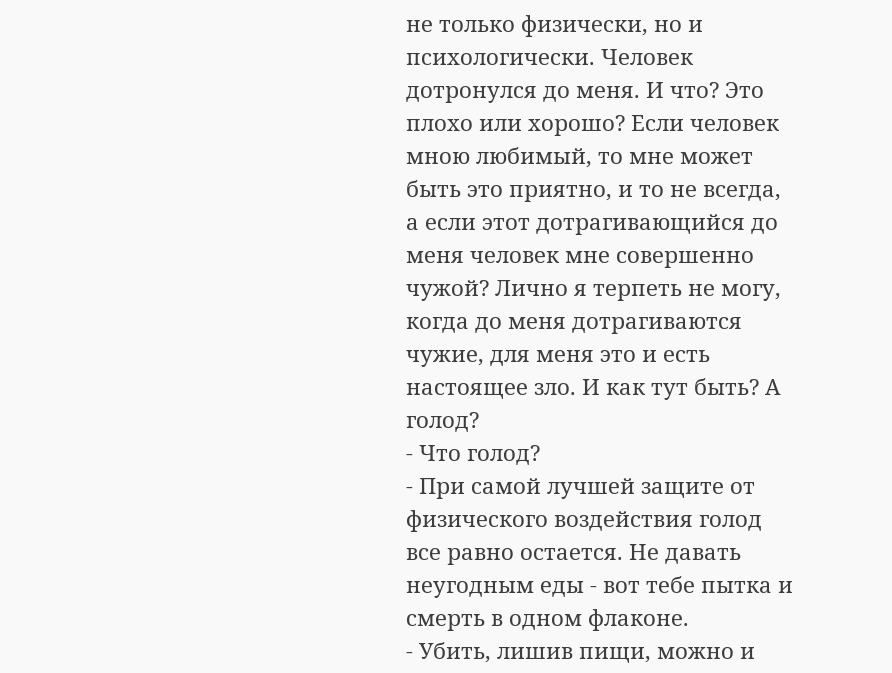не только физически, но и психологически. Человек дотронулся до меня. И что? Это плохо или хорошо? Если человек мною любимый, то мне может быть это приятно, и то не всегда, а если этот дотрагивающийся до меня человек мне совершенно чужой? Лично я терпеть не могу, когда до меня дотрагиваются чужие, для меня это и есть настоящее зло. И как тут быть? А голод?
- Что голод?
- При самой лучшей защите от физического воздействия голод все равно остается. Не давать неугодным еды - вот тебе пытка и смерть в одном флаконе.
- Убить, лишив пищи, можно и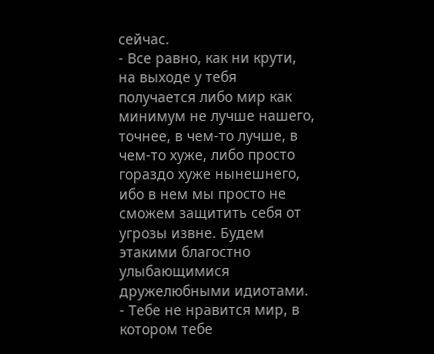сейчас.
- Все равно, как ни крути, на выходе у тебя получается либо мир как минимум не лучше нашего, точнее, в чем-то лучше, в чем-то хуже, либо просто гораздо хуже нынешнего, ибо в нем мы просто не сможем защитить себя от угрозы извне. Будем этакими благостно улыбающимися дружелюбными идиотами.
- Тебе не нравится мир, в котором тебе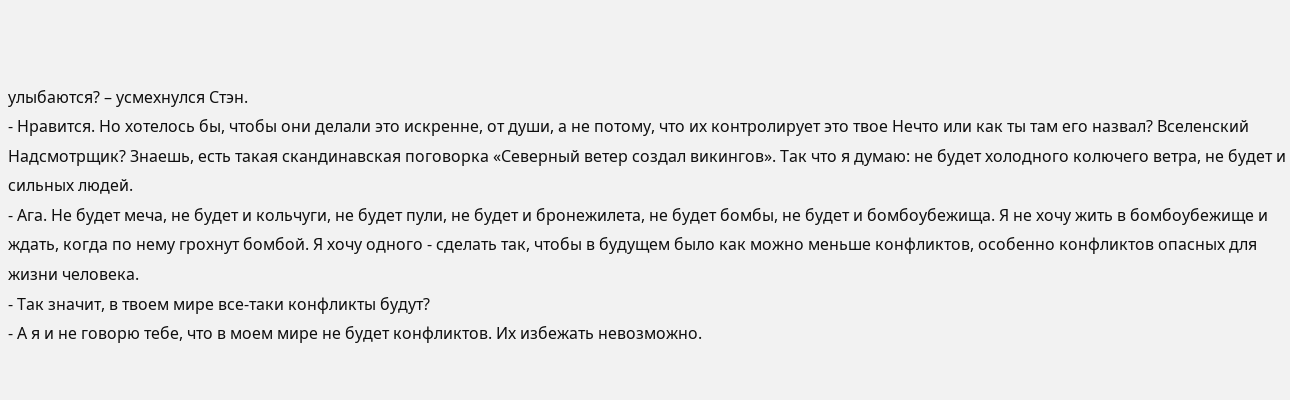улыбаются? – усмехнулся Стэн.
- Нравится. Но хотелось бы, чтобы они делали это искренне, от души, а не потому, что их контролирует это твое Нечто или как ты там его назвал? Вселенский Надсмотрщик? Знаешь, есть такая скандинавская поговорка «Северный ветер создал викингов». Так что я думаю: не будет холодного колючего ветра, не будет и сильных людей.
- Ага. Не будет меча, не будет и кольчуги, не будет пули, не будет и бронежилета, не будет бомбы, не будет и бомбоубежища. Я не хочу жить в бомбоубежище и ждать, когда по нему грохнут бомбой. Я хочу одного - сделать так, чтобы в будущем было как можно меньше конфликтов, особенно конфликтов опасных для жизни человека.
- Так значит, в твоем мире все-таки конфликты будут?
- А я и не говорю тебе, что в моем мире не будет конфликтов. Их избежать невозможно.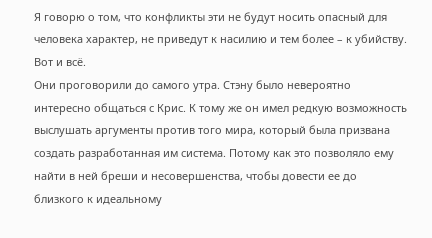Я говорю о том, что конфликты эти не будут носить опасный для человека характер, не приведут к насилию и тем более – к убийству. Вот и всё.
Они проговорили до самого утра. Стэну было невероятно интересно общаться с Крис. К тому же он имел редкую возможность выслушать аргументы против того мира, который была призвана создать разработанная им система. Потому как это позволяло ему найти в ней бреши и несовершенства, чтобы довести ее до близкого к идеальному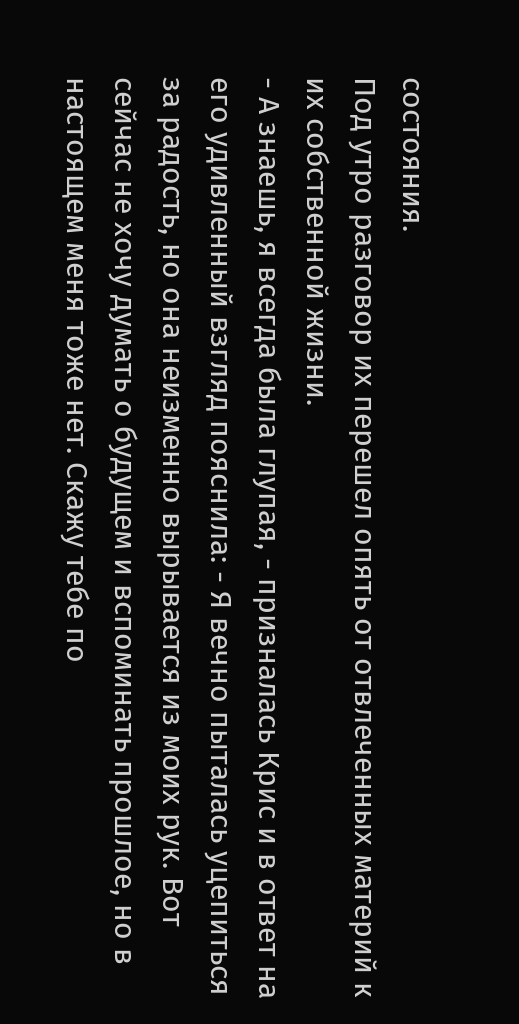состояния.
Под утро разговор их перешел опять от отвлеченных материй к их собственной жизни.
- А знаешь, я всегда была глупая, - призналась Крис и в ответ на его удивленный взгляд пояснила: - Я вечно пыталась уцепиться за радость, но она неизменно вырывается из моих рук. Вот сейчас не хочу думать о будущем и вспоминать прошлое, но в настоящем меня тоже нет. Скажу тебе по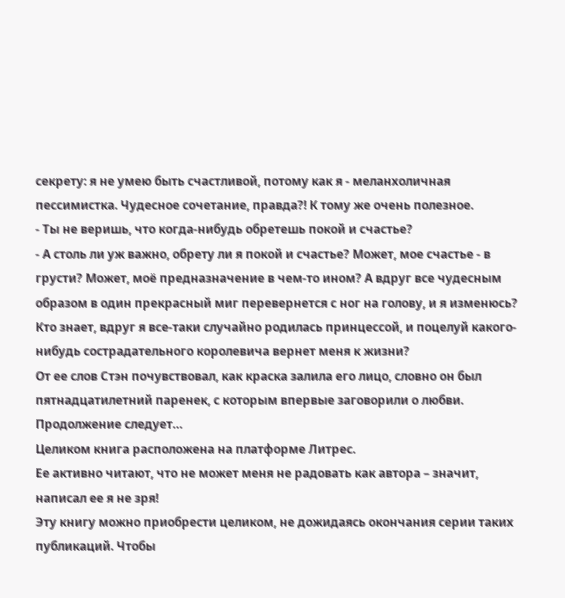секрету: я не умею быть счастливой, потому как я - меланхоличная пессимистка. Чудесное сочетание, правда?! К тому же очень полезное.
- Ты не веришь, что когда-нибудь обретешь покой и счастье?
- А столь ли уж важно, обрету ли я покой и счастье? Может, мое счастье - в грусти? Может, моё предназначение в чем-то ином? А вдруг все чудесным образом в один прекрасный миг перевернется с ног на голову, и я изменюсь? Кто знает, вдруг я все-таки случайно родилась принцессой, и поцелуй какого-нибудь сострадательного королевича вернет меня к жизни?
От ее слов Стэн почувствовал, как краска залила его лицо, словно он был пятнадцатилетний паренек, с которым впервые заговорили о любви.
Продолжение следует…
Целиком книга расположена на платформе Литрес.
Ее активно читают, что не может меня не радовать как автора – значит, написал ее я не зря!
Эту книгу можно приобрести целиком, не дожидаясь окончания серии таких публикаций. Чтобы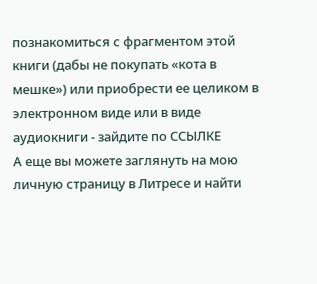познакомиться с фрагментом этой книги (дабы не покупать «кота в мешке») или приобрести ее целиком в электронном виде или в виде аудиокниги - зайдите по ССЫЛКЕ
А еще вы можете заглянуть на мою личную страницу в Литресе и найти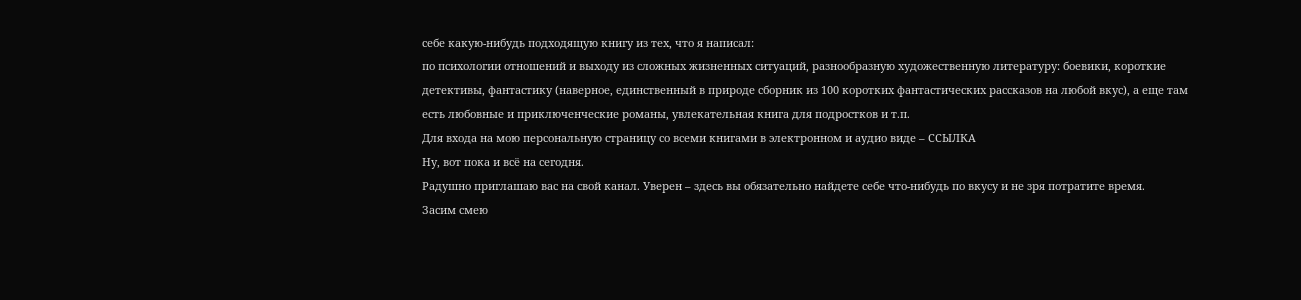себе какую-нибудь подходящую книгу из тех, что я написал:
по психологии отношений и выходу из сложных жизненных ситуаций, разнообразную художественную литературу: боевики, короткие детективы, фантастику (наверное, единственный в природе сборник из 100 коротких фантастических рассказов на любой вкус), а еще там есть любовные и приключенческие романы, увлекательная книга для подростков и т.п.
Для входа на мою персональную страницу со всеми книгами в электронном и аудио виде – ССЫЛКА
Ну, вот пока и всё на сегодня.
Радушно приглашаю вас на свой канал. Уверен – здесь вы обязательно найдете себе что-нибудь по вкусу и не зря потратите время.
Засим смею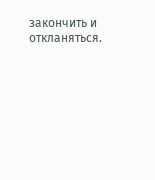закончить и откланяться.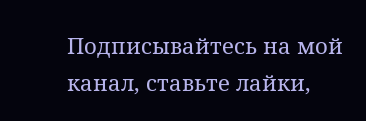Подписывайтесь на мой канал, ставьте лайки,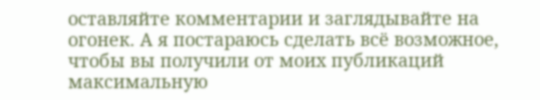оставляйте комментарии и заглядывайте на огонек. А я постараюсь сделать всё возможное, чтобы вы получили от моих публикаций максимальную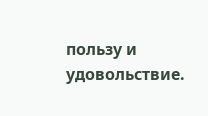пользу и удовольствие.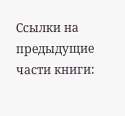Ссылки на предыдущие части книги: